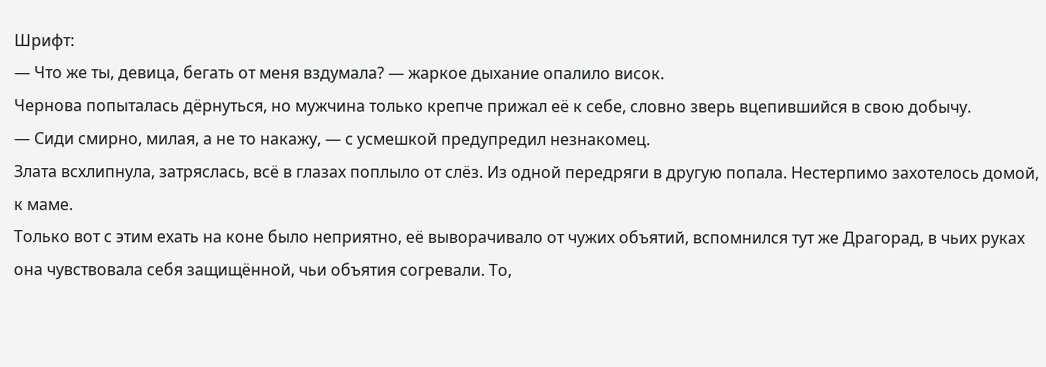Шрифт:
— Что же ты, девица, бегать от меня вздумала? — жаркое дыхание опалило висок.
Чернова попыталась дёрнуться, но мужчина только крепче прижал её к себе, словно зверь вцепившийся в свою добычу.
— Сиди смирно, милая, а не то накажу, — с усмешкой предупредил незнакомец.
Злата всхлипнула, затряслась, всё в глазах поплыло от слёз. Из одной передряги в другую попала. Нестерпимо захотелось домой, к маме.
Только вот с этим ехать на коне было неприятно, её выворачивало от чужих объятий, вспомнился тут же Драгорад, в чьих руках она чувствовала себя защищённой, чьи объятия согревали. То,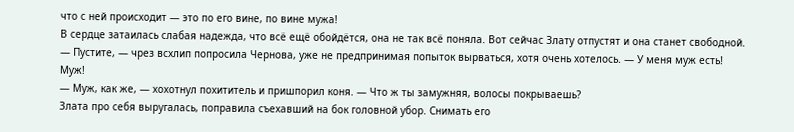что с ней происходит — это по его вине, по вине мужа!
В сердце затаилась слабая надежда, что всё ещё обойдётся, она не так всё поняла. Вот сейчас Злату отпустят и она станет свободной.
— Пустите, — чрез всхлип попросила Чернова, уже не предпринимая попыток вырваться, хотя очень хотелось. — У меня муж есть! Муж!
— Муж, как же, — хохотнул похититель и пришпорил коня. — Что ж ты замужняя, волосы покрываешь?
Злата про себя выругалась, поправила съехавший на бок головной убор. Снимать его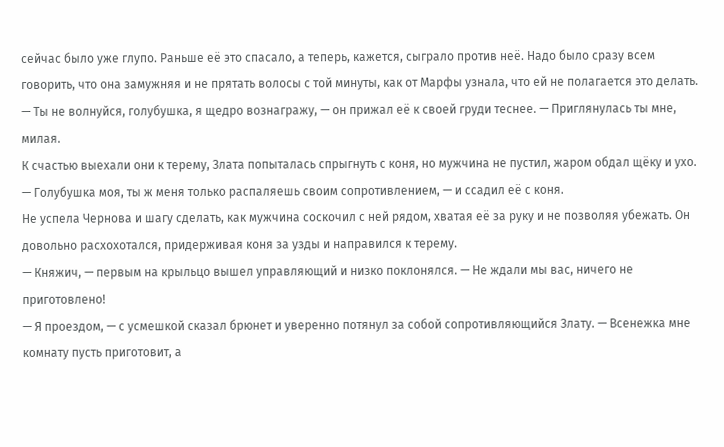сейчас было уже глупо. Раньше её это спасало, а теперь, кажется, сыграло против неё. Надо было сразу всем говорить, что она замужняя и не прятать волосы с той минуты, как от Марфы узнала, что ей не полагается это делать.
— Ты не волнуйся, голубушка, я щедро вознагражу, — он прижал её к своей груди теснее. — Приглянулась ты мне, милая.
К счастью выехали они к терему, Злата попыталась спрыгнуть с коня, но мужчина не пустил, жаром обдал щёку и ухо.
— Голубушка моя, ты ж меня только распаляешь своим сопротивлением, — и ссадил её с коня.
Не успела Чернова и шагу сделать, как мужчина соскочил с ней рядом, хватая её за руку и не позволяя убежать. Он довольно расхохотался, придерживая коня за узды и направился к терему.
— Княжич, — первым на крыльцо вышел управляющий и низко поклонялся. — Не ждали мы вас, ничего не приготовлено!
— Я проездом, — с усмешкой сказал брюнет и уверенно потянул за собой сопротивляющийся Злату. — Всенежка мне комнату пусть приготовит, а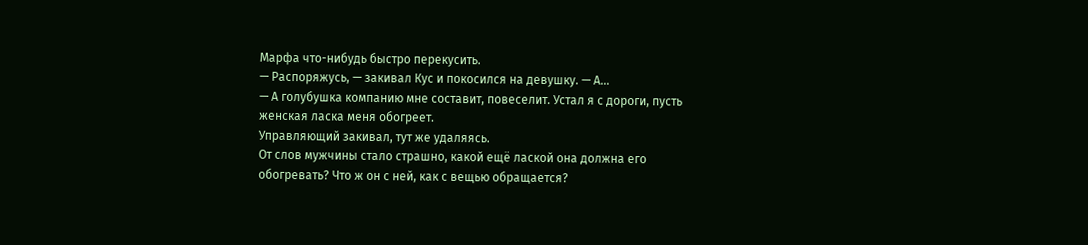Марфа что-нибудь быстро перекусить.
— Распоряжусь, — закивал Кус и покосился на девушку. — А…
— А голубушка компанию мне составит, повеселит. Устал я с дороги, пусть женская ласка меня обогреет.
Управляющий закивал, тут же удаляясь.
От слов мужчины стало страшно, какой ещё лаской она должна его обогревать? Что ж он с ней, как с вещью обращается?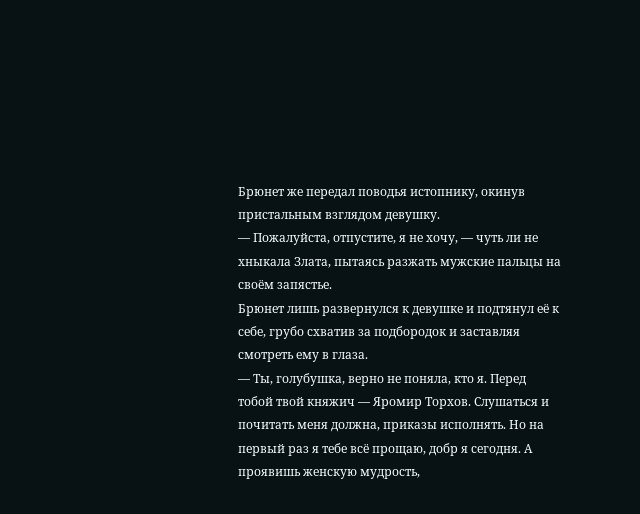Брюнет же передал поводья истопнику, окинув пристальным взглядом девушку.
— Пожалуйста, отпустите, я не хочу, — чуть ли не хныкала Злата, пытаясь разжать мужские пальцы на своём запястье.
Брюнет лишь развернулся к девушке и подтянул её к себе, грубо схватив за подбородок и заставляя смотреть ему в глаза.
— Ты, голубушка, верно не поняла, кто я. Перед тобой твой княжич — Яромир Торхов. Слушаться и почитать меня должна, приказы исполнять. Но на первый раз я тебе всё прощаю, добр я сегодня. А проявишь женскую мудрость,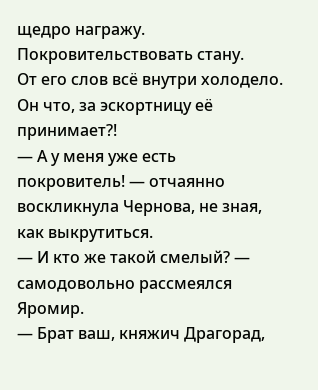щедро награжу. Покровительствовать стану.
От его слов всё внутри холодело. Он что, за эскортницу её принимает?!
— А у меня уже есть покровитель! — отчаянно воскликнула Чернова, не зная, как выкрутиться.
— И кто же такой смелый? — самодовольно рассмеялся Яромир.
— Брат ваш, княжич Драгорад,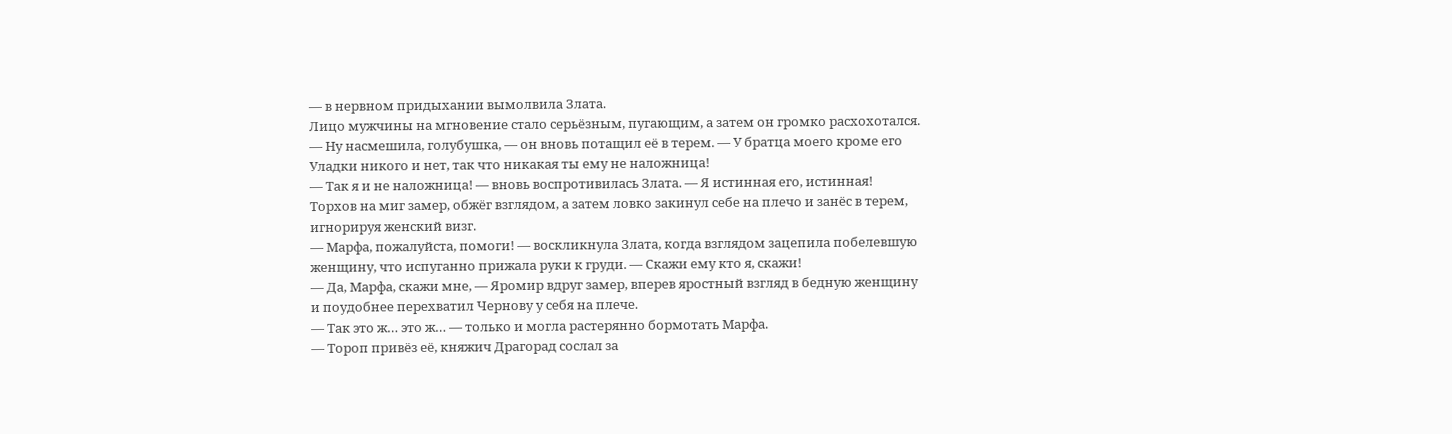— в нервном придыхании вымолвила Злата.
Лицо мужчины на мгновение стало серьёзным, пугающим, а затем он громко расхохотался.
— Ну насмешила, голубушка, — он вновь потащил её в терем. — У братца моего кроме его Уладки никого и нет, так что никакая ты ему не наложница!
— Так я и не наложница! — вновь воспротивилась Злата. — Я истинная его, истинная!
Торхов на миг замер, обжёг взглядом, а затем ловко закинул себе на плечо и занёс в терем, игнорируя женский визг.
— Марфа, пожалуйста, помоги! — воскликнула Злата, когда взглядом зацепила побелевшую женщину, что испуганно прижала руки к груди. — Скажи ему кто я, скажи!
— Да, Марфа, скажи мне, — Яромир вдруг замер, вперев яростный взгляд в бедную женщину и поудобнее перехватил Чернову у себя на плече.
— Так это ж… это ж… — только и могла растерянно бормотать Марфа.
— Тороп привёз её, княжич Драгорад сослал за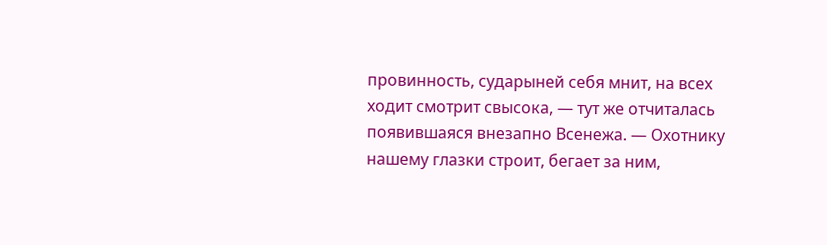провинность, сударыней себя мнит, на всех ходит смотрит свысока, — тут же отчиталась появившаяся внезапно Всенежа. — Охотнику нашему глазки строит, бегает за ним,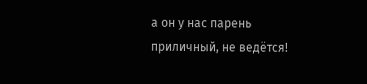а он у нас парень приличный, не ведётся!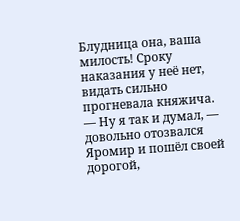Блудница она, ваша милость! Сроку наказания у неё нет, видать сильно прогневала княжича.
— Ну я так и думал, — довольно отозвался Яромир и пошёл своей дорогой,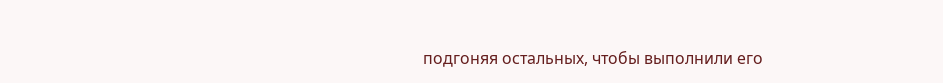подгоняя остальных, чтобы выполнили его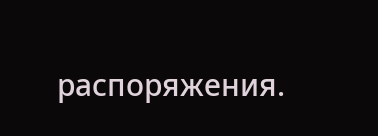распоряжения.